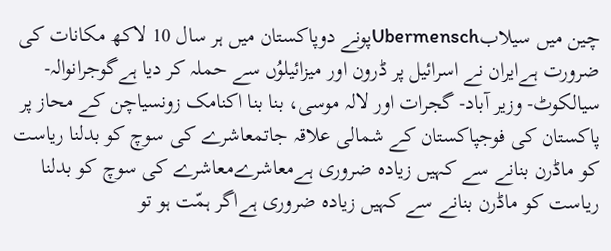چین میں سیلابUbermenschپونے دوپاکستان میں ہر سال 10 لاکھ مکانات کی ضرورت ہےایران نے اسرائیل پر ڈرون اور میزائیلوُں سے حملہ کر دیا ہےگوجرانوالہ- سیالکوٹ- وزیر آباد- گجرات اور لالہ موسی، بنا بنا اکنامک زونسیاچن کے محاز پر پاکستان کی فوجپاکستان کے شمالی علاقہ جاتمعاشرے کی سوچ کو بدلنا ریاست کو ماڈرن بنانے سے کہیں زیادہ ضروری ہےمعاشرےمعاشرے کی سوچ کو بدلنا ریاست کو ماڈرن بنانے سے کہیں زیادہ ضروری ہےاگر ہمّت ہو تو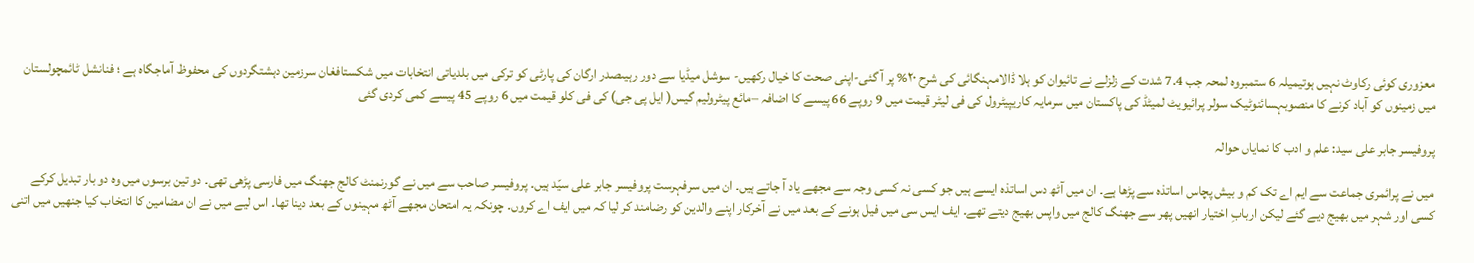معزوری کوئی رکاوٹ نہیں ہوتیمیلہ 6 ستمبروہ لمحہ جب 7.4 شدت کے زلزلے نے تائیوان کو ہلا ڈالامہنگائی کی شرح ۲۰% پر آ گئی-اپنی صحت کا خیال رکھیں- سوشل میڈیا سے دور رہیںصدر ارگان کی پارٹی کو ترکی میں بلدیاتی انتخابات میں شکستافغان سرزمین دہشتگردوں کی محفوظ آماجگاہ ہے ؛ فنانشل ٹائمچولستان میں زمینوں کو آباد کرنے کا منصوبہسائنوٹیک سولر پرائیویٹ لمیٹڈ کی پاکستان میں سرمایہ کاریپیٹرول کی فی لیٹر قیمت میں 9 روپے 66 پیسے کا اضافہ –مائع پیٹرولیم گیس( ایل پی جی) کی فی کلو قیمت میں 6 روپے 45 پیسے کمی کردی گئی

پروفیسر جابر علی سید: علم و ادب کا نمایاں حوالہ

میں نے پرائمری جماعت سے ایم اے تک کم و بیش پچاس اساتذہ سے پڑھا ہے۔ ان میں آٹھ دس اساتذہ ایسے ہیں جو کسی نہ کسی وجہ سے مجھے یاد آ جاتے ہیں۔ ان میں سرفہرست پروفیسر جابر علی سیّد ہیں۔ پروفیسر صاحب سے میں نے گورنمنٹ کالج جھنگ میں فارسی پڑھی تھی۔ دو تین برسوں میں وہ دو بار تبدیل کرکے کسی اور شہر میں بھیج دیے گئے لیکن اربابِ اختیار انھیں پھر سے جھنگ کالج میں واپس بھیج دیتے تھے۔ ایف ایس سی میں فیل ہونے کے بعد میں نے آخرکار اپنے والدین کو رضامند کر لیا کہ میں ایف اے کروں۔ چونکہ یہ امتحان مجھے آٹھ مہینوں کے بعد دینا تھا۔ اس لیے میں نے ان مضامین کا انتخاب کیا جنھیں میں اتنی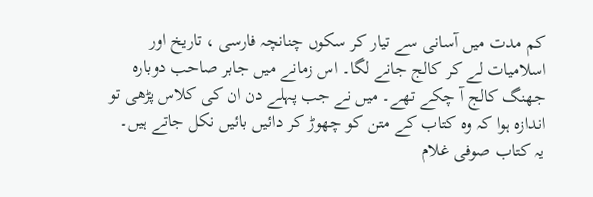کم مدت میں آسانی سے تیار کر سکوں چنانچہ فارسی ، تاریخ اور اسلامیات لے کر کالج جانے لگا۔ اس زمانے میں جابر صاحب دوبارہ جھنگ کالج آ چکے تھے۔ میں نے جب پہلے دن ان کی کلاس پڑھی تو اندازہ ہوا کہ وہ کتاب کے متن کو چھوڑ کر دائیں بائیں نکل جاتے ہیں۔ یہ کتاب صوفی غلام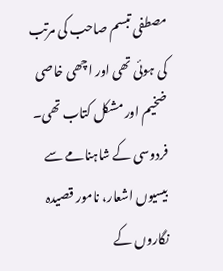مصطفی تبسم صاحب کی مرتب کی ہوئی تھی اور اچھی خاصی ضخیم اور مشکل کتاب تھی۔ فردوسی کے شاہنامے سے بیسیوں اشعار، نامور قصیدہ نگاروں کے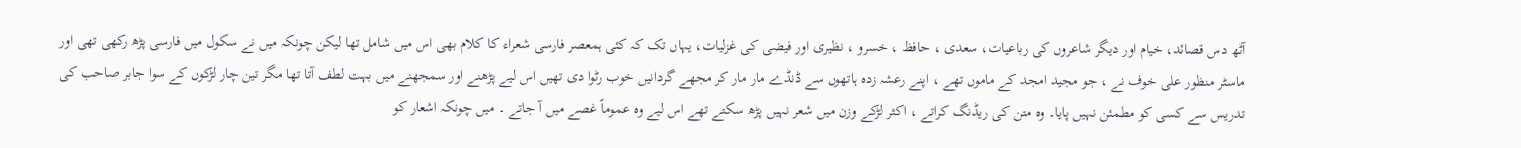آٹھ دس قصائد، خیام اور دیگر شاعروں کی رباعیات، سعدی ، حافظ ، خسرو ، نظیری اور فیضی کی غزلیات، یہاں تک کہ کئی ہمعصر فارسی شعراء کا کلام بھی اس میں شامل تھا لیکن چونکہ میں نے سکول میں فارسی پڑھ رکھی تھی اور ماسٹر منظور علی خوف نے ، جو مجید امجد کے ماموں تھے ، اپنے رعشہ زدہ ہاتھوں سے ڈنڈے مار مار کر مجھے گردانیں خوب رٹوا دی تھیں اس لیے پڑھنے اور سمجھنے میں بہت لطف آتا تھا مگر تین چار لڑکوں کے سوا جابر صاحب کی تدریس سے کسی کو مطمئن نہیں پایا۔ وہ متن کی ریڈنگ کراتے ، اکثر لڑکے وزن میں شعر نہیں پڑھ سکتے تھے اس لیے وہ عموماً غصے میں آ جاتے ۔ میں چونکہ اشعار کو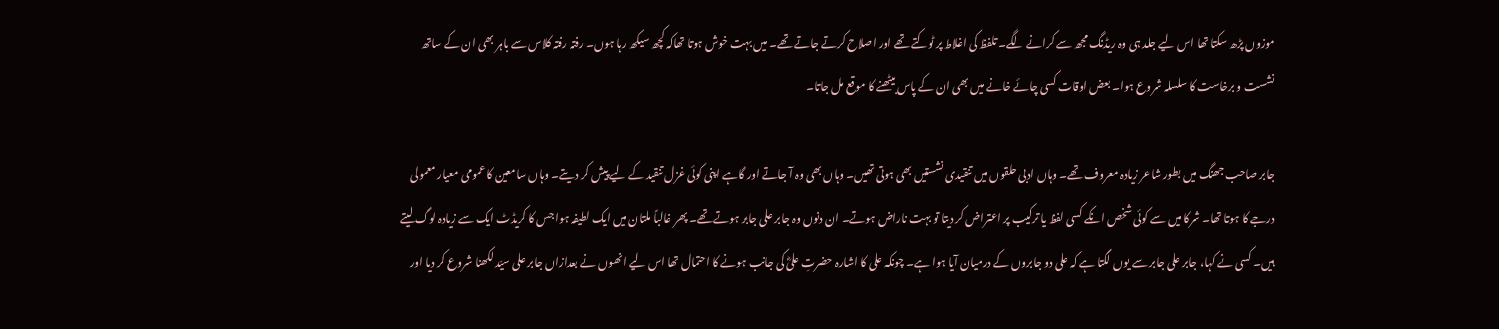موزوں پڑھ سکتا تھا اس لیے جلد ہی وہ ریڈنگ مجھ سے کرانے لگے۔ تلفظ کی اغلاط پر ٹوکتے تھے اور اصلاح کرتے جاتے تھے۔ میں بہت خوش ہوتا تھاکہ کچھ سیکھ رہا ہوں۔ رفتہ رفتہ کلاس سے باہر بھی ان کے ساتھ نشست و برخاست کا سلسلہ شروع ہوا۔ بعض اوقات کسی چائے خانے میں بھی ان کے پاس بیٹھنے کا موقع مل جاتا۔

جابر صاحب جھنگ میں بطور شاعر زیادہ معروف تھے۔ وہاں ادبی حلقوں میں تنقیدی نشستیں بھی ہوتی تھیں۔ وہاں بھی وہ آ جاتے اور گاہے اپنی کوئی غزل تنقید کے لیے پیش کر دیتے۔ وہاں سامعین کا عمومی معیار معمولی درجے کا ہوتا تھا۔ شرکا میں سے کوئی شخص انکے کسی لفظ یا ترکیب پر اعتراض کر دیتا تو بہت ناراض ہوتے۔ ان دنوں وہ جابر علی جابر ہوتے تھے۔ پھر غالباً ملتان میں ایک لطیفہ ہوا جس کا کریڈٹ ایک سے زیادہ لوگ لیتے ہیں۔ کسی نے کہا، جابر علی جابر سے یوں لگتا ہے کہ علی دو جابروں کے درمیان آیا ہوا ہے۔ چونکہ علی کا اشارہ حضرتِ علیؓ کی جانب ہونے کا احتمال تھا اس لیے انھوں نے بعدازاں جابر علی سیّد لکھنا شروع کر دیا اور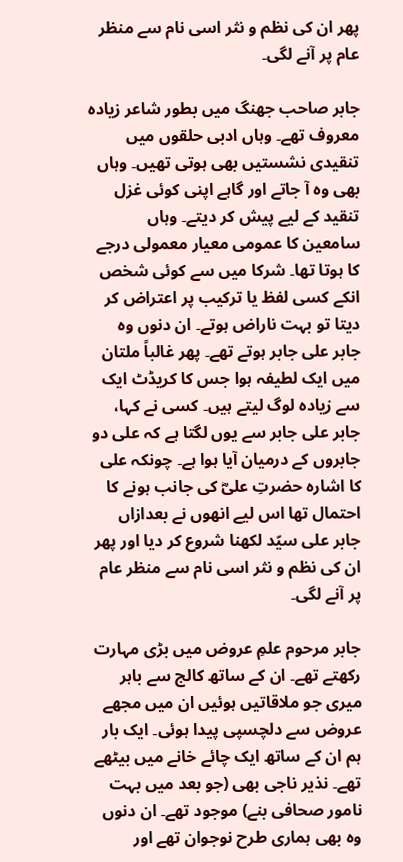پھر ان کی نظم و نثر اسی نام سے منظر عام پر آنے لگی۔

جابر صاحب جھنگ میں بطور شاعر زیادہ معروف تھے۔ وہاں ادبی حلقوں میں تنقیدی نشستیں بھی ہوتی تھیں۔ وہاں بھی وہ آ جاتے اور گاہے اپنی کوئی غزل تنقید کے لیے پیش کر دیتے۔ وہاں سامعین کا عمومی معیار معمولی درجے کا ہوتا تھا۔ شرکا میں سے کوئی شخص انکے کسی لفظ یا ترکیب پر اعتراض کر دیتا تو بہت ناراض ہوتے۔ ان دنوں وہ جابر علی جابر ہوتے تھے۔ پھر غالباً ملتان میں ایک لطیفہ ہوا جس کا کریڈٹ ایک سے زیادہ لوگ لیتے ہیں۔ کسی نے کہا، جابر علی جابر سے یوں لگتا ہے کہ علی دو جابروں کے درمیان آیا ہوا ہے۔ چونکہ علی کا اشارہ حضرتِ علیؓ کی جانب ہونے کا احتمال تھا اس لیے انھوں نے بعدازاں جابر علی سیّد لکھنا شروع کر دیا اور پھر ان کی نظم و نثر اسی نام سے منظر عام پر آنے لگی۔

جابر مرحوم علمِ عروض میں بڑی مہارت رکھتے تھے۔ ان کے ساتھ کالج سے باہر میری جو ملاقاتیں ہوئیں ان میں مجھے عروض سے دلچسپی پیدا ہوئی۔ ایک بار ہم ان کے ساتھ ایک چائے خانے میں بیٹھے تھے۔ نذیر ناجی بھی (جو بعد میں بہت نامور صحافی بنے) موجود تھے۔ ان دنوں وہ بھی ہماری طرح نوجوان تھے اور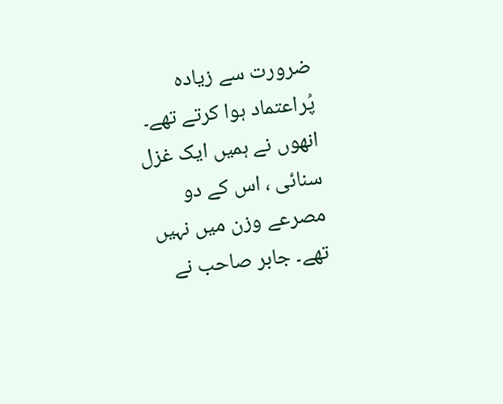ضرورت سے زیادہ پُراعتماد ہوا کرتے تھے۔ انھوں نے ہمیں ایک غزل سنائی ، اس کے دو مصرعے وزن میں نہیں تھے۔ جابر صاحب نے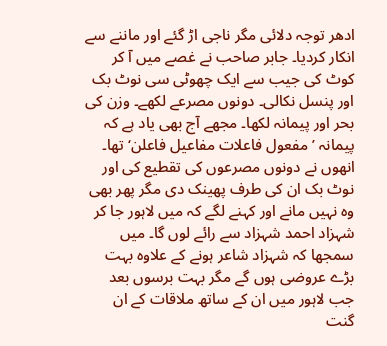ادھر توجہ دلائی مگر ناجی اڑ گئے اور ماننے سے انکار کردیا۔ جابر صاحب نے غصے میں آ کر کوٹ کی جیب سے ایک چھوٹی سی نوٹ بک اور پنسل نکالی۔ دونوں مصرعے لکھے۔ وزن کی بحر اور پیمانہ لکھا۔ مجھے آج بھی یاد ہے کہ پیمانہ ’مفعول فاعلات مفاعیل فاعلن‘ تھا۔ انھوں نے دونوں مصرعوں کی تقطیع کی اور نوٹ بک ان کی طرف پھینک دی مگر پھر بھی وہ نہیں مانے اور کہنے لگے کہ میں لاہور جا کر شہزاد احمد شہزاد سے رائے لوں گا۔ میں سمجھا کہ شہزاد شاعر ہونے کے علاوہ بہت بڑے عروضی ہوں گے مگر بہت برسوں بعد جب لاہور میں ان کے ساتھ ملاقات کے ان گنت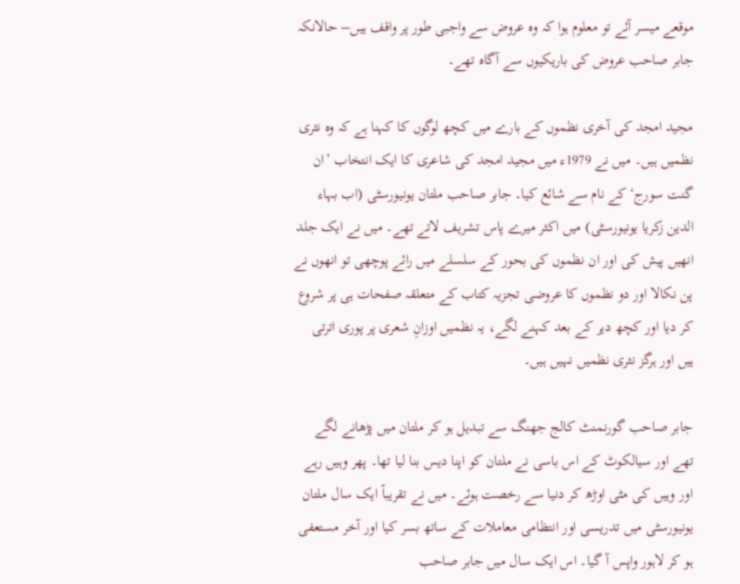موقعے میسر آئے تو معلوم ہوا کہ وہ عروض سے واجبی طور پر واقف ہیں– حالانکہ جابر صاحب عروض کی باریکیوں سے آگاہ تھے۔

مجید امجد کی آخری نظموں کے بارے میں کچھ لوگوں کا کہنا ہے کہ وہ نثری نظمیں ہیں۔ میں نے 1979ء میں مجید امجد کی شاعری کا ایک انتخاب ’ان گنت سورج‘ کے نام سے شائع کیا۔ جابر صاحب ملتان یونیورسٹی (اب بہاء الدین زکریا یونیورسٹی) میں اکثر میرے پاس تشریف لاتے تھے۔ میں نے ایک جلد انھیں پیش کی اور ان نظموں کی بحور کے سلسلے میں رائے پوچھی تو انھوں نے پن نکالا اور دو نظموں کا عروضی تجزیہ کتاب کے متعلقہ صفحات ہی پر شروع کر دیا اور کچھ دیر کے بعد کہنے لگے، یہ نظمیں اوزانِ شعری پر پوری اترتی ہیں اور ہرگز نثری نظمیں نہیں ہیں۔

جابر صاحب گورنمنٹ کالج جھنگ سے تبدیل ہو کر ملتان میں پڑھانے لگے تھے اور سیالکوٹ کے اس باسی نے ملتان کو اپنا دیس بنا لیا تھا۔ پھر وہیں رہے اور وہیں کی مٹی اوڑھ کر دنیا سے رخصت ہوئے۔ میں نے تقریباً ایک سال ملتان یونیورسٹی میں تدریسی اور انتظامی معاملات کے ساتھ بسر کیا اور آخر مستعفی ہو کر لاہور واپس آ گیا۔ اس ایک سال میں جابر صاحب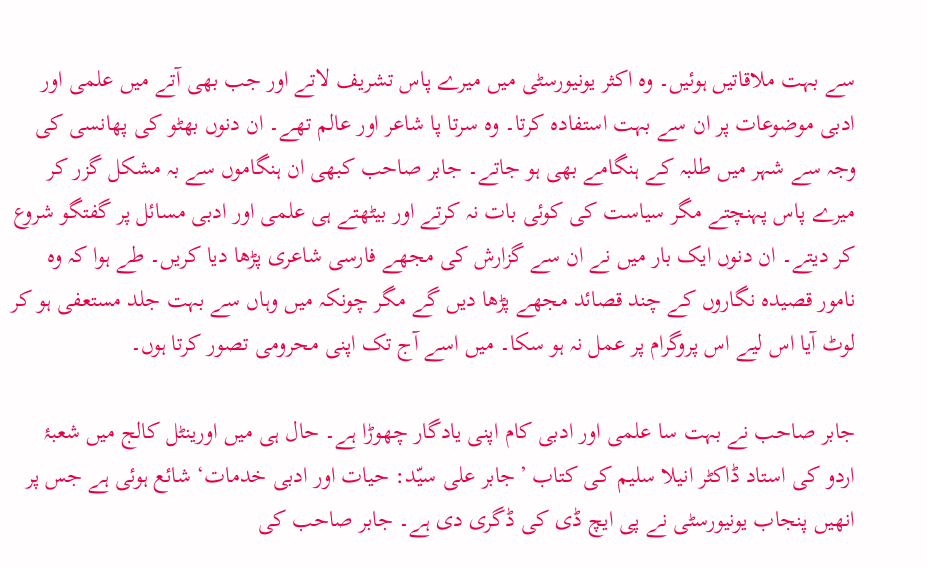سے بہت ملاقاتیں ہوئیں۔ وہ اکثر یونیورسٹی میں میرے پاس تشریف لاتے اور جب بھی آتے میں علمی اور ادبی موضوعات پر ان سے بہت استفادہ کرتا۔ وہ سرتا پا شاعر اور عالم تھے۔ ان دنوں بھٹو کی پھانسی کی وجہ سے شہر میں طلبہ کے ہنگامے بھی ہو جاتے۔ جابر صاحب کبھی ان ہنگاموں سے بہ مشکل گزر کر میرے پاس پہنچتے مگر سیاست کی کوئی بات نہ کرتے اور بیٹھتے ہی علمی اور ادبی مسائل پر گفتگو شروع کر دیتے۔ ان دنوں ایک بار میں نے ان سے گزارش کی مجھے فارسی شاعری پڑھا دیا کریں۔ طے ہوا کہ وہ نامور قصیدہ نگاروں کے چند قصائد مجھے پڑھا دیں گے مگر چونکہ میں وہاں سے بہت جلد مستعفی ہو کر لوٹ آیا اس لیے اس پروگرام پر عمل نہ ہو سکا۔ میں اسے آج تک اپنی محرومی تصور کرتا ہوں۔

جابر صاحب نے بہت سا علمی اور ادبی کام اپنی یادگار چھوڑا ہے۔ حال ہی میں اورینٹل کالج میں شعبۂ اردو کی استاد ڈاکٹر انیلا سلیم کی کتاب ’جابر علی سیّد: حیات اور ادبی خدمات‘ شائع ہوئی ہے جس پر انھیں پنجاب یونیورسٹی نے پی ایچ ڈی کی ڈگری دی ہے۔ جابر صاحب کی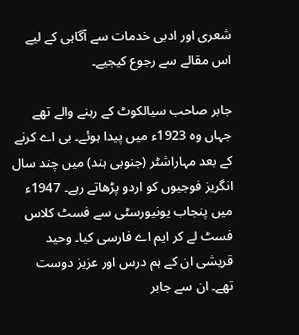شعری اور ادبی خدمات سے آگاہی کے لیے اس مقالے سے رجوع کیجیے۔

جابر صاحب سیالکوٹ کے رہنے والے تھے جہاں وہ 1923ء میں پیدا ہوئے۔ بی اے کرنے کے بعد مہاراشٹر (جنوبی ہند) میں چند سال انگریز فوجیوں کو اردو پڑھاتے رہے۔ 1947ء میں پنجاب یونیورسٹی سے فسٹ کلاس فسٹ لے کر ایم اے فارسی کیا۔ وحید قریشی ان کے ہم درس اور عزیز دوست تھے۔ ان سے جابر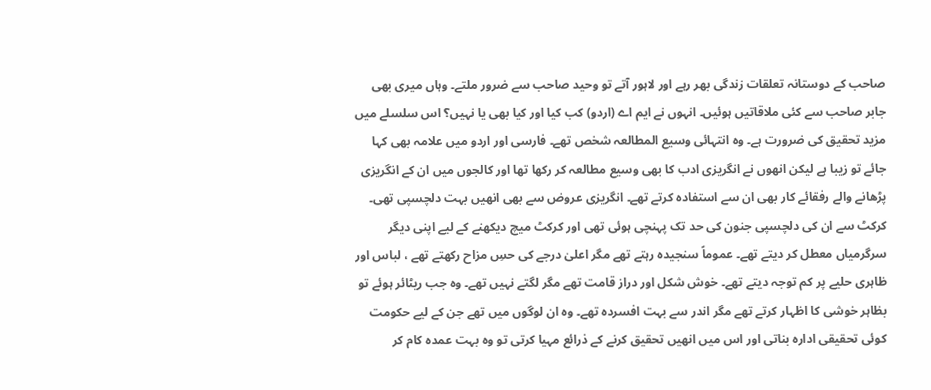صاحب کے دوستانہ تعلقات زندگی بھر رہے اور لاہور آتے تو وحید صاحب سے ضرور ملتے۔ وہاں میری بھی جابر صاحب سے کئی ملاقاتیں ہوئیں۔ انہوں نے ایم اے (اردو) کب کیا اور کیا بھی یا نہیں؟ اس سلسلے میں مزید تحقیق کی ضرورت ہے۔ وہ انتہائی وسیع المطالعہ شخص تھے۔ فارسی اور اردو میں علامہ بھی کہا جائے تو زیبا ہے لیکن انھوں نے انگریزی ادب کا بھی وسیع مطالعہ کر رکھا تھا اور کالجوں میں ان کے انگریزی پڑھانے والے رفقائے کار بھی ان سے استفادہ کرتے تھے۔ انگریزی عروض سے بھی انھیں بہت دلچسپی تھی۔ کرکٹ سے ان کی دلچسپی جنون کی حد تک پہنچی ہوئی تھی اور کرکٹ میچ دیکھنے کے لیے اپنی دیگر سرگرمیاں معطل کر دیتے تھے۔ عموماً سنجیدہ رہتے تھے مگر اعلیٰ درجے کی حسِ مزاح رکھتے تھے ، لباس اور ظاہری حلیے پر کم توجہ دیتے تھے۔ خوش شکل اور دراز قامت تھے مگر لگتے نہیں تھے۔ وہ جب ریٹائر ہوئے تو بظاہر خوشی کا اظہار کرتے تھے مگر اندر سے بہت افسردہ تھے۔ وہ ان لوگوں میں تھے جن کے لیے حکومت کوئی تحقیقی ادارہ بناتی اور اس میں انھیں تحقیق کرنے کے ذرائع مہیا کرتی تو وہ بہت عمدہ کام کر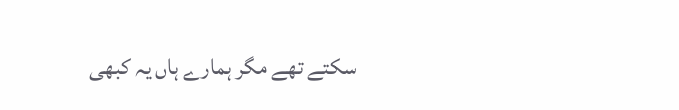سکتے تھے مگر ہمارے ہاں یہ کبھی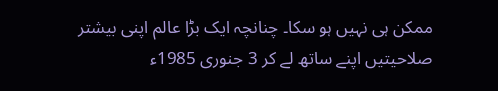ممکن ہی نہیں ہو سکا۔ چنانچہ ایک بڑا عالم اپنی بیشتر صلاحیتیں اپنے ساتھ لے کر 3 جنوری 1985ء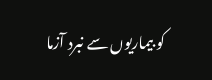کو بیماریوں سے نبرد آزما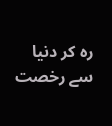رہ کر دنیا سے رخصت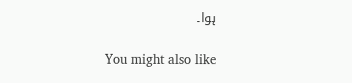ہوا۔

You might also like